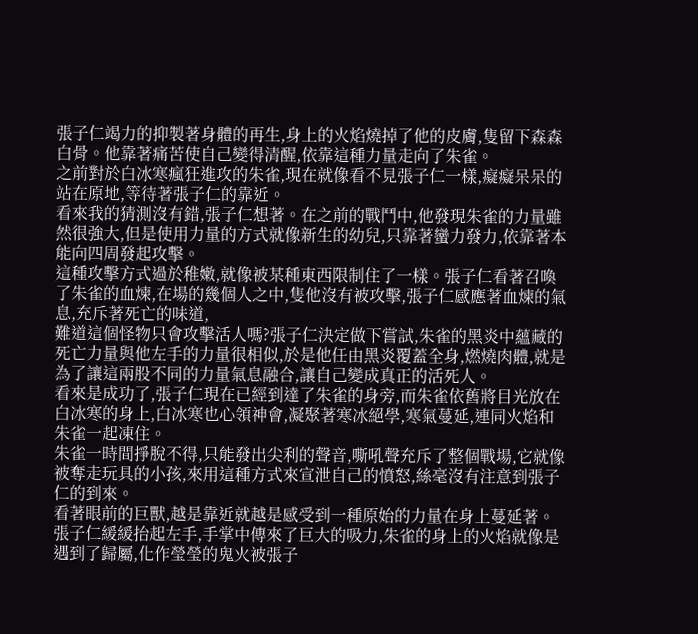張子仁竭力的抑製著身體的再生,身上的火焰燒掉了他的皮膚,隻留下森森白骨。他靠著痛苦使自己變得清醒,依靠這種力量走向了朱雀。
之前對於白冰寒瘋狂進攻的朱雀,現在就像看不見張子仁一樣,癡癡呆呆的站在原地,等待著張子仁的靠近。
看來我的猜測沒有錯,張子仁想著。在之前的戰鬥中,他發現朱雀的力量雖然很強大,但是使用力量的方式就像新生的幼兒,只靠著蠻力發力,依靠著本能向四周發起攻擊。
這種攻擊方式過於稚嫩,就像被某種東西限制住了一樣。張子仁看著召喚了朱雀的血煉,在場的幾個人之中,隻他沒有被攻擊,張子仁感應著血煉的氣息,充斥著死亡的味道,
難道這個怪物只會攻擊活人嗎?張子仁決定做下嘗試,朱雀的黑炎中蘊藏的死亡力量與他左手的力量很相似,於是他任由黑炎覆蓋全身,燃燒肉體,就是為了讓這兩股不同的力量氣息融合,讓自己變成真正的活死人。
看來是成功了,張子仁現在已經到達了朱雀的身旁,而朱雀依舊將目光放在白冰寒的身上,白冰寒也心領神會,凝聚著寒冰絕學,寒氣蔓延,連同火焰和朱雀一起凍住。
朱雀一時間掙脫不得,只能發出尖利的聲音,嘶吼聲充斥了整個戰場,它就像被奪走玩具的小孩,來用這種方式來宣泄自己的憤怒,絲毫沒有注意到張子仁的到來。
看著眼前的巨獸,越是靠近就越是感受到一種原始的力量在身上蔓延著。
張子仁緩緩抬起左手,手掌中傳來了巨大的吸力,朱雀的身上的火焰就像是遇到了歸屬,化作瑩瑩的鬼火被張子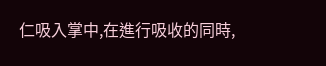仁吸入掌中,在進行吸收的同時,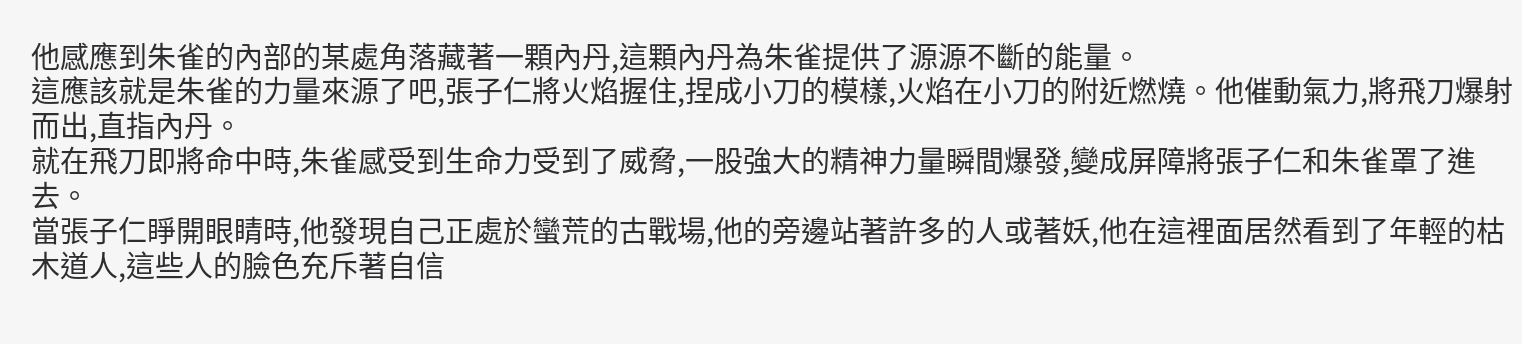他感應到朱雀的內部的某處角落藏著一顆內丹,這顆內丹為朱雀提供了源源不斷的能量。
這應該就是朱雀的力量來源了吧,張子仁將火焰握住,捏成小刀的模樣,火焰在小刀的附近燃燒。他催動氣力,將飛刀爆射而出,直指內丹。
就在飛刀即將命中時,朱雀感受到生命力受到了威脅,一股強大的精神力量瞬間爆發,變成屏障將張子仁和朱雀罩了進去。
當張子仁睜開眼睛時,他發現自己正處於蠻荒的古戰場,他的旁邊站著許多的人或著妖,他在這裡面居然看到了年輕的枯木道人,這些人的臉色充斥著自信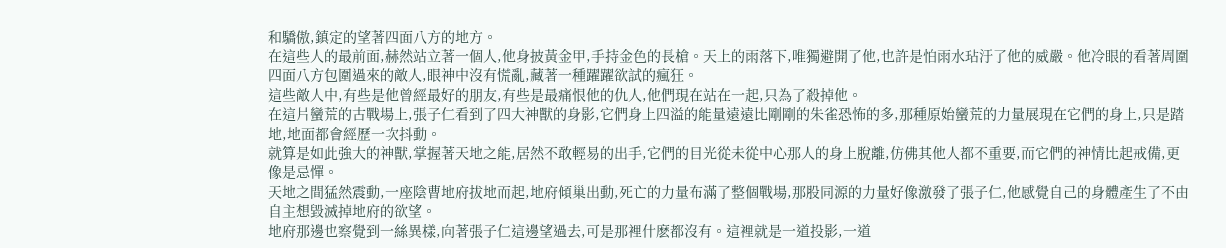和驕傲,鎮定的望著四面八方的地方。
在這些人的最前面,赫然站立著一個人,他身披黃金甲,手持金色的長槍。天上的雨落下,唯獨避開了他,也許是怕雨水玷汙了他的威嚴。他冷眼的看著周圍四面八方包圍過來的敵人,眼神中沒有慌亂,藏著一種躍躍欲試的瘋狂。
這些敵人中,有些是他曾經最好的朋友,有些是最痛恨他的仇人,他們現在站在一起,只為了殺掉他。
在這片蠻荒的古戰場上,張子仁看到了四大神獸的身影,它們身上四溢的能量遠遠比剛剛的朱雀恐怖的多,那種原始蠻荒的力量展現在它們的身上,只是踏地,地面都會經歷一次抖動。
就算是如此強大的神獸,掌握著天地之能,居然不敢輕易的出手,它們的目光從未從中心那人的身上脫離,仿佛其他人都不重要,而它們的神情比起戒備,更像是忌憚。
天地之間猛然震動,一座陰曹地府拔地而起,地府傾巢出動,死亡的力量布滿了整個戰場,那股同源的力量好像激發了張子仁,他感覺自己的身體產生了不由自主想毀滅掉地府的欲望。
地府那邊也察覺到一絲異樣,向著張子仁這邊望過去,可是那裡什麽都沒有。這裡就是一道投影,一道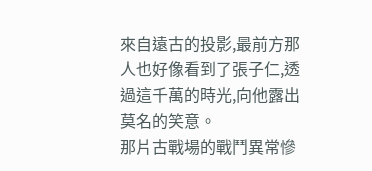來自遠古的投影,最前方那人也好像看到了張子仁,透過這千萬的時光,向他露出莫名的笑意。
那片古戰場的戰鬥異常慘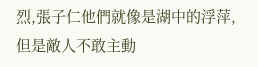烈,張子仁他們就像是湖中的浮萍,但是敵人不敢主動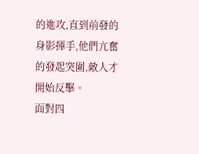的進攻,直到前發的身影揮手,他們亢奮的發起突圍,敵人才開始反擊。
面對四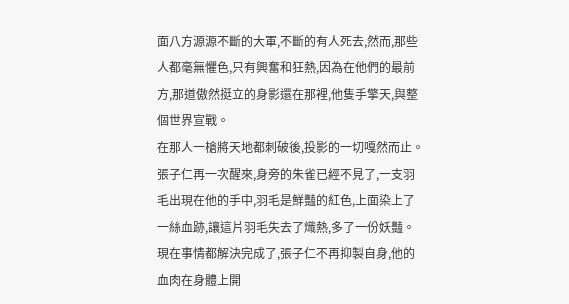面八方源源不斷的大軍,不斷的有人死去,然而,那些人都毫無懼色,只有興奮和狂熱,因為在他們的最前方,那道傲然挺立的身影還在那裡,他隻手擎天,與整個世界宣戰。
在那人一槍將天地都刺破後,投影的一切嘎然而止。
張子仁再一次醒來,身旁的朱雀已經不見了,一支羽毛出現在他的手中,羽毛是鮮豔的紅色,上面染上了一絲血跡,讓這片羽毛失去了熾熱,多了一份妖豔。
現在事情都解決完成了,張子仁不再抑製自身,他的血肉在身體上開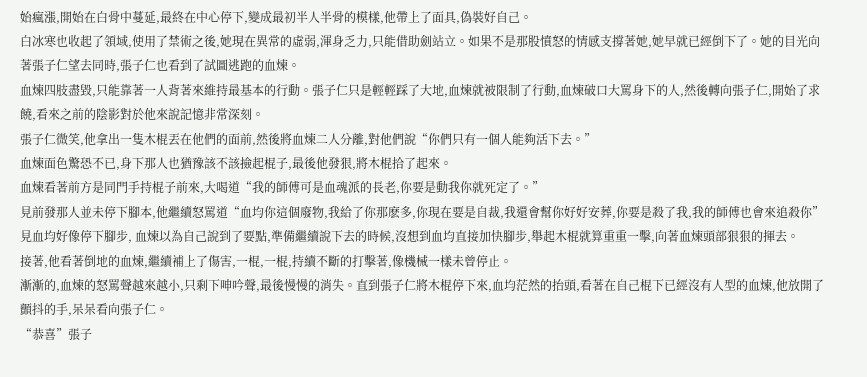始瘋漲,開始在白骨中蔓延,最終在中心停下,變成最初半人半骨的模樣,他帶上了面具,偽裝好自己。
白冰寒也收起了領域,使用了禁術之後,她現在異常的虛弱,渾身乏力,只能借助劍站立。如果不是那股憤怒的情感支撐著她,她早就已經倒下了。她的目光向著張子仁望去同時,張子仁也看到了試圖逃跑的血煉。
血煉四肢盡毀,只能靠著一人背著來維持最基本的行動。張子仁只是輕輕踩了大地,血煉就被限制了行動,血煉破口大罵身下的人,然後轉向張子仁,開始了求饒,看來之前的陰影對於他來說記憶非常深刻。
張子仁微笑,他拿出一隻木棍丟在他們的面前,然後將血煉二人分離,對他們說“你們只有一個人能夠活下去。”
血煉面色驚恐不已,身下那人也猶豫該不該撿起棍子,最後他發狠,將木棍拾了起來。
血煉看著前方是同門手持棍子前來,大喝道“我的師傅可是血魂派的長老,你要是動我你就死定了。”
見前發那人並未停下腳本,他繼續怒罵道“血均你這個廢物,我給了你那麽多,你現在要是自裁,我還會幫你好好安葬,你要是殺了我,我的師傅也會來追殺你”
見血均好像停下腳步, 血煉以為自己說到了要點,準備繼續說下去的時候,沒想到血均直接加快腳步,舉起木棍就算重重一擊,向著血煉頭部狠狠的揮去。
接著,他看著倒地的血煉,繼續補上了傷害,一棍,一棍,持續不斷的打擊著,像機械一樣未曾停止。
漸漸的,血煉的怒罵聲越來越小,只剩下呻吟聲,最後慢慢的消失。直到張子仁將木棍停下來,血均茫然的抬頭,看著在自己棍下已經沒有人型的血煉,他放開了顫抖的手,呆呆看向張子仁。
“恭喜”張子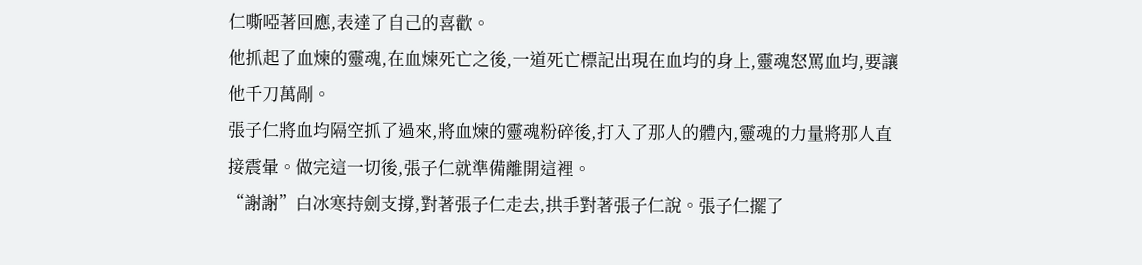仁嘶啞著回應,表達了自己的喜歡。
他抓起了血煉的靈魂,在血煉死亡之後,一道死亡標記出現在血均的身上,靈魂怒罵血均,要讓他千刀萬剮。
張子仁將血均隔空抓了過來,將血煉的靈魂粉碎後,打入了那人的體內,靈魂的力量將那人直接震暈。做完這一切後,張子仁就準備離開這裡。
“謝謝”白冰寒持劍支撐,對著張子仁走去,拱手對著張子仁說。張子仁擺了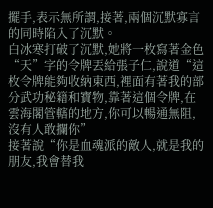擺手,表示無所謂,接著,兩個沉默寡言的同時陷入了沉默。
白冰寒打破了沉默,她將一枚寫著金色“天”字的令牌丟給張子仁,說道“這枚令牌能夠收納東西,裡面有著我的部分武功秘籍和寶物,靠著這個令牌,在雲海閣管轄的地方,你可以暢通無阻,沒有人敢攔你”
接著說“你是血魂派的敵人,就是我的朋友,我會替我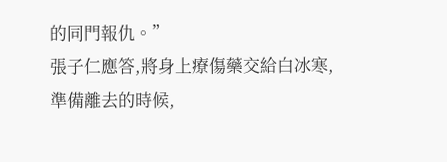的同門報仇。”
張子仁應答,將身上療傷藥交給白冰寒,準備離去的時候,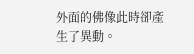外面的佛像此時卻產生了異動。